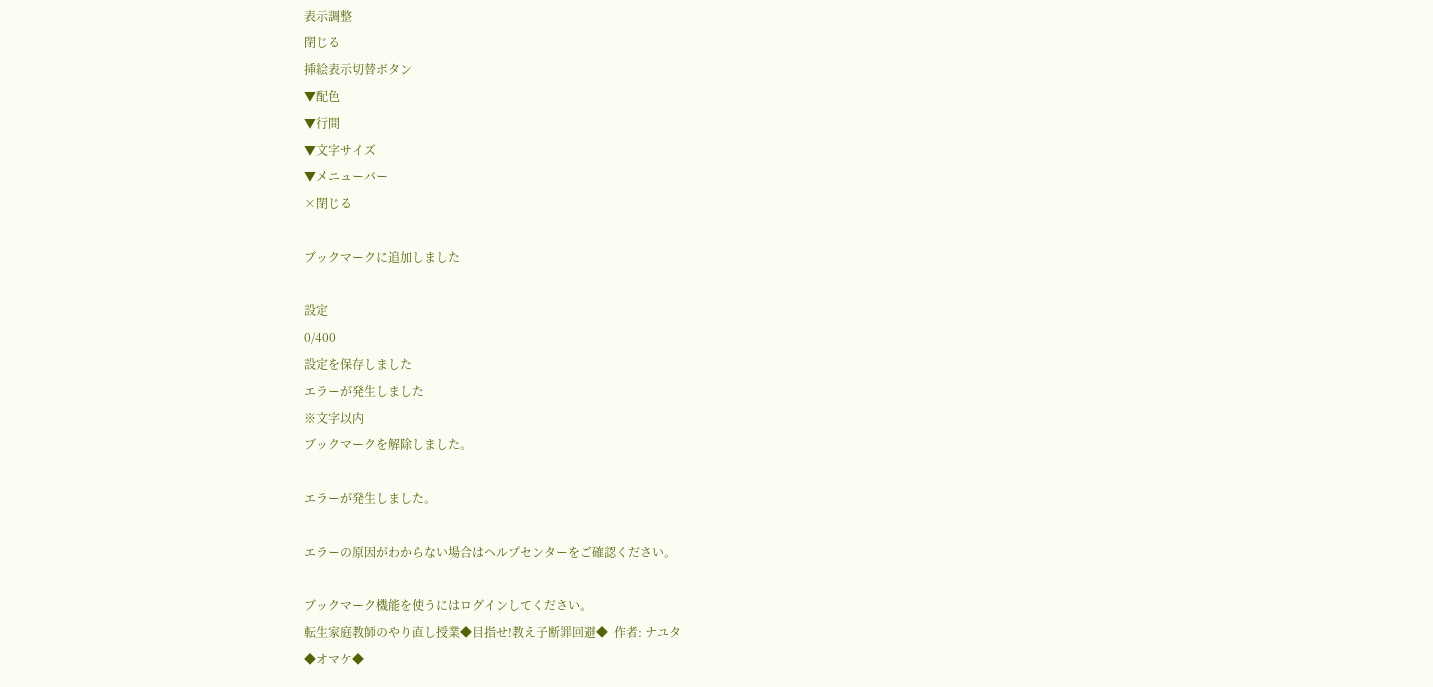表示調整
閉じる
挿絵表示切替ボタン
▼配色
▼行間
▼文字サイズ
▼メニューバー
×閉じる

ブックマークに追加しました

設定
0/400
設定を保存しました
エラーが発生しました
※文字以内
ブックマークを解除しました。

エラーが発生しました。

エラーの原因がわからない場合はヘルプセンターをご確認ください。

ブックマーク機能を使うにはログインしてください。
転生家庭教師のやり直し授業◆目指せ!教え子断罪回避◆  作者: ナユタ
◆オマケ◆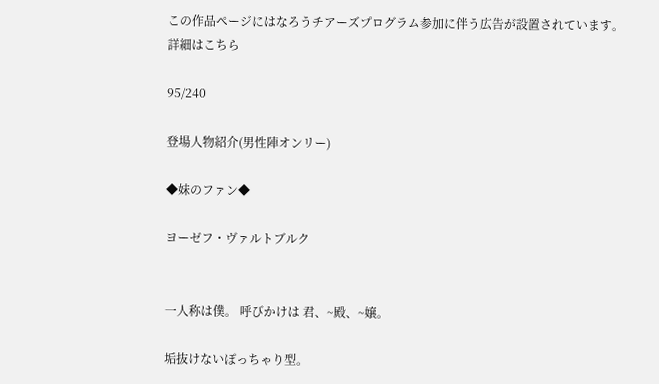この作品ページにはなろうチアーズプログラム参加に伴う広告が設置されています。詳細はこちら

95/240

登場人物紹介(男性陣オンリー)

◆妹のファン◆

ヨーゼフ・ヴァルトブルク


一人称は僕。 呼びかけは 君、~殿、~嬢。

垢抜けないぽっちゃり型。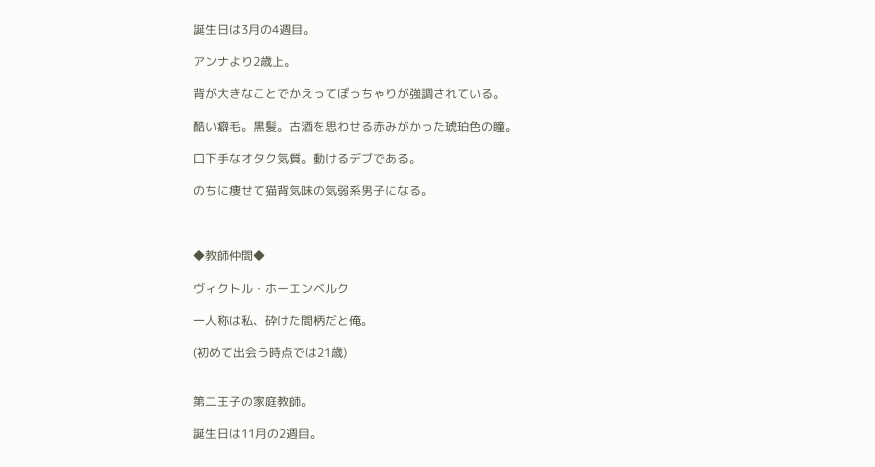誕生日は3月の4週目。

アンナより2歳上。

背が大きなことでかえってぽっちゃりが強調されている。

酷い癖毛。黒髪。古酒を思わせる赤みがかった琥珀色の瞳。

口下手なオタク気質。動けるデブである。

のちに痩せて猫背気味の気弱系男子になる。



◆教師仲間◆

ヴィクトル・ホーエンベルク

一人称は私、砕けた間柄だと俺。

(初めて出会う時点では21歳)


第二王子の家庭教師。

誕生日は11月の2週目。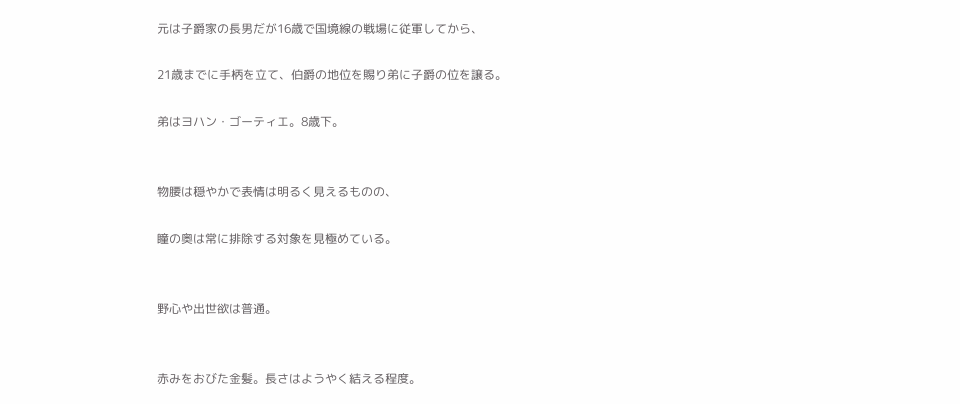元は子爵家の長男だが16歳で国境線の戦場に従軍してから、

21歳までに手柄を立て、伯爵の地位を賜り弟に子爵の位を譲る。

弟はヨハン・ゴーティエ。8歳下。


物腰は穏やかで表情は明るく見えるものの、

瞳の奥は常に排除する対象を見極めている。


野心や出世欲は普通。


赤みをおびた金髪。長さはようやく結える程度。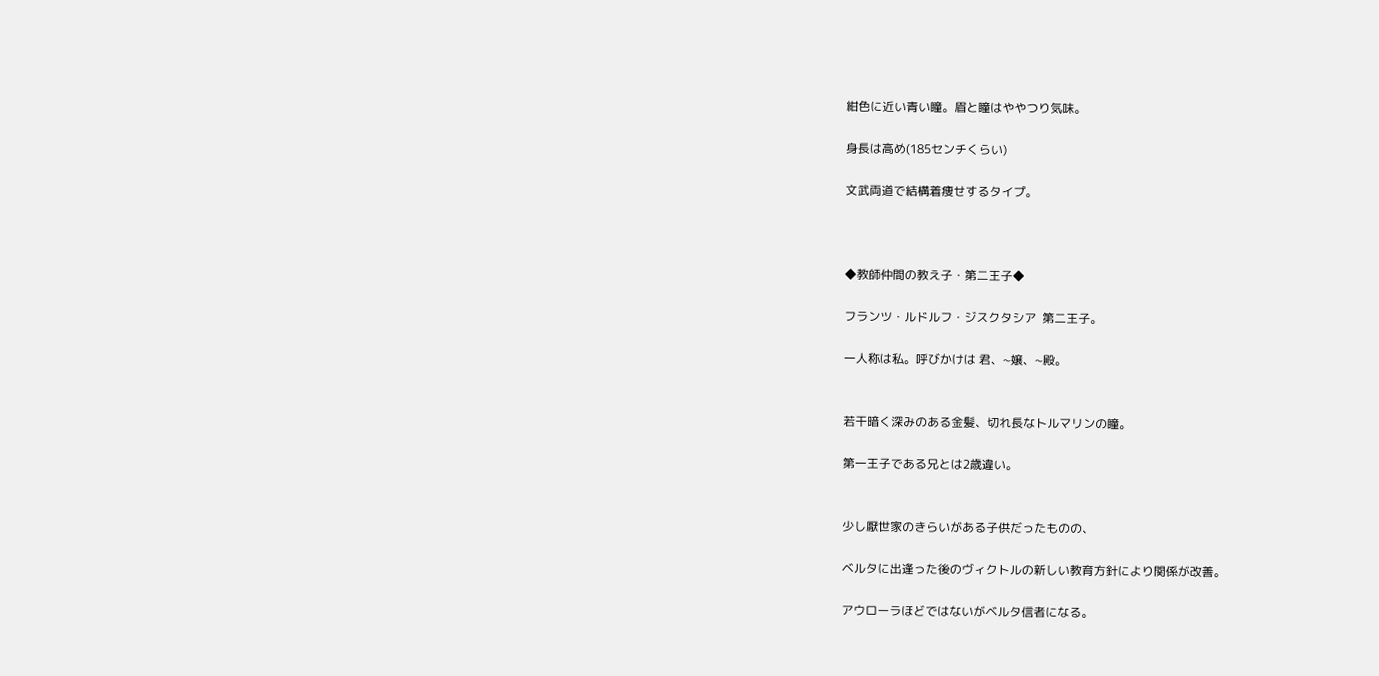紺色に近い青い瞳。眉と瞳はややつり気味。

身長は高め(185センチくらい)

文武両道で結構着痩せするタイプ。



◆教師仲間の教え子・第二王子◆

フランツ・ルドルフ・ジスクタシア  第二王子。

一人称は私。呼びかけは 君、~嬢、~殿。


若干暗く深みのある金髪、切れ長なトルマリンの瞳。

第一王子である兄とは2歳違い。


少し厭世家のきらいがある子供だったものの、

ベルタに出逢った後のヴィクトルの新しい教育方針により関係が改善。

アウローラほどではないがベルタ信者になる。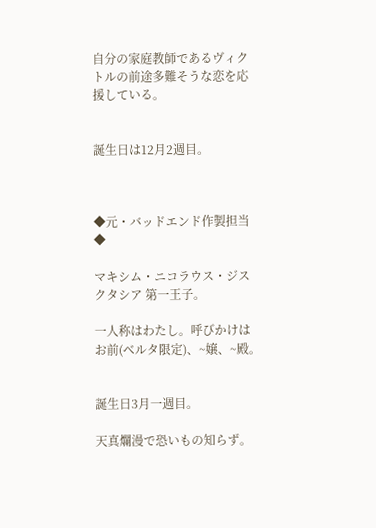自分の家庭教師であるヴィクトルの前途多難そうな恋を応援している。


誕生日は12月2週目。



◆元・バッドエンド作製担当◆

マキシム・ニコラウス・ジスクタシア 第一王子。

一人称はわたし。呼びかけは お前(ベルタ限定)、~嬢、~殿。


誕生日3月一週目。

天真爛漫で恐いもの知らず。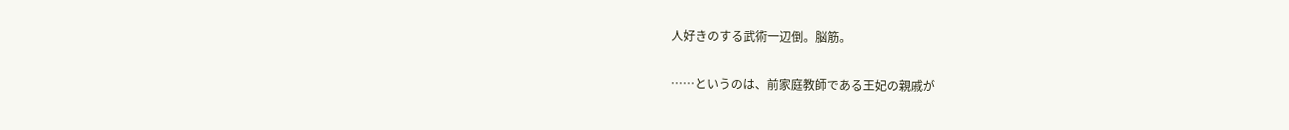人好きのする武術一辺倒。脳筋。

……というのは、前家庭教師である王妃の親戚が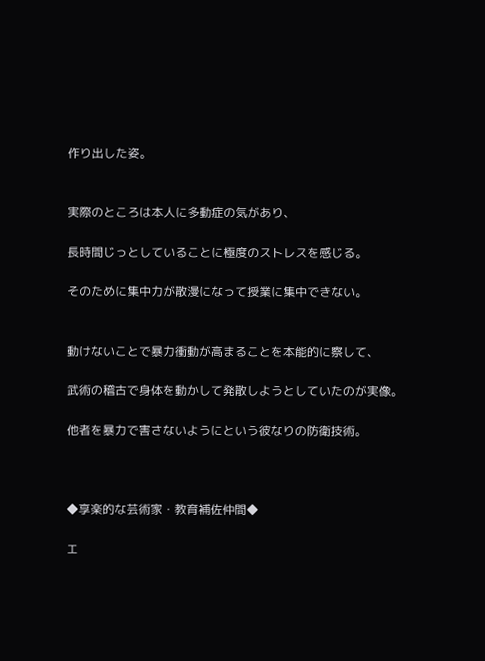作り出した姿。


実際のところは本人に多動症の気があり、

長時間じっとしていることに極度のストレスを感じる。

そのために集中力が散漫になって授業に集中できない。


動けないことで暴力衝動が高まることを本能的に察して、

武術の稽古で身体を動かして発散しようとしていたのが実像。

他者を暴力で害さないようにという彼なりの防衛技術。



◆享楽的な芸術家・教育補佐仲間◆

エ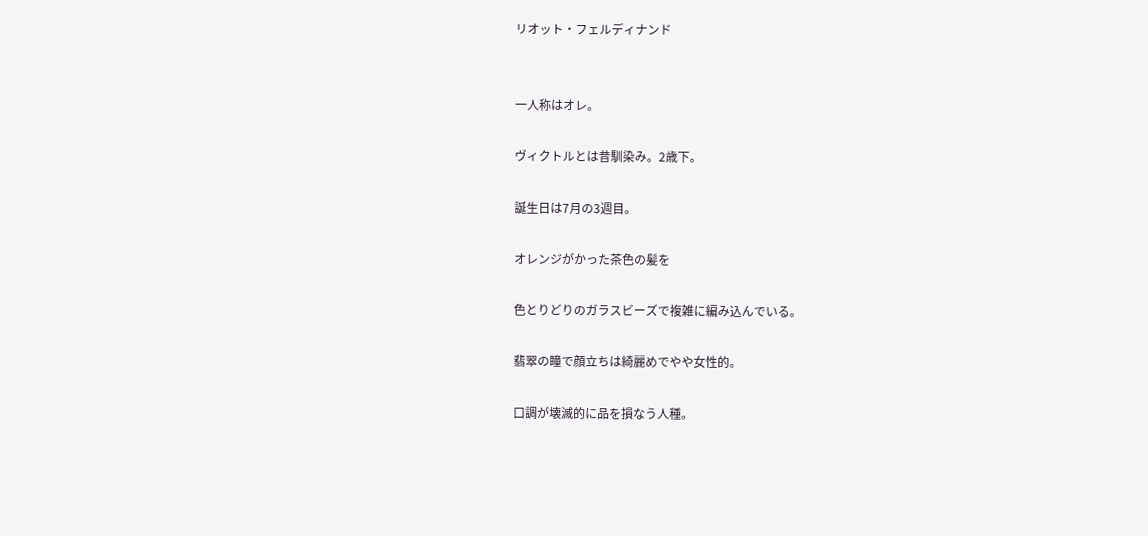リオット・フェルディナンド


一人称はオレ。

ヴィクトルとは昔馴染み。2歳下。

誕生日は7月の3週目。

オレンジがかった茶色の髪を

色とりどりのガラスビーズで複雑に編み込んでいる。

翡翠の瞳で顔立ちは綺麗めでやや女性的。

口調が壊滅的に品を損なう人種。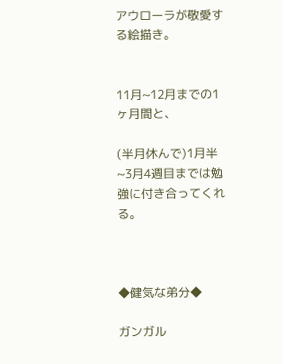アウローラが敬愛する絵描き。


11月~12月までの1ヶ月間と、

(半月休んで)1月半~3月4週目までは勉強に付き合ってくれる。



◆健気な弟分◆

ガンガル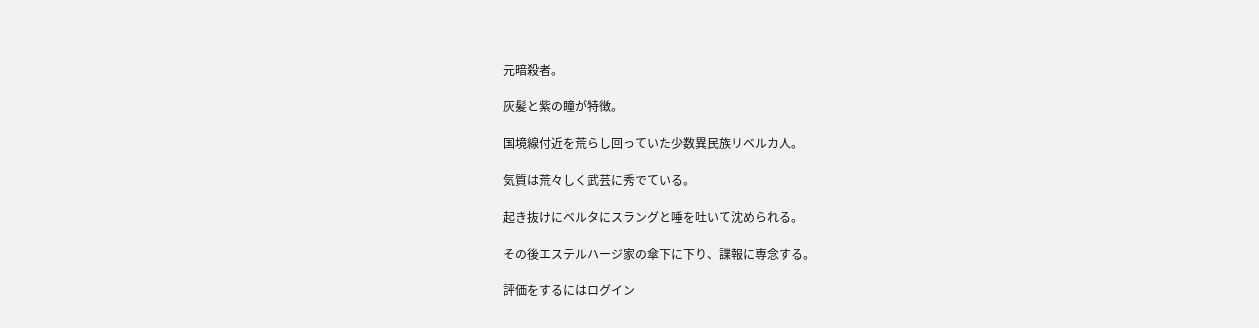元暗殺者。

灰髪と紫の瞳が特徴。

国境線付近を荒らし回っていた少数異民族リベルカ人。

気質は荒々しく武芸に秀でている。

起き抜けにベルタにスラングと唾を吐いて沈められる。

その後エステルハージ家の傘下に下り、諜報に専念する。

評価をするにはログイン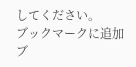してください。
ブックマークに追加
ブ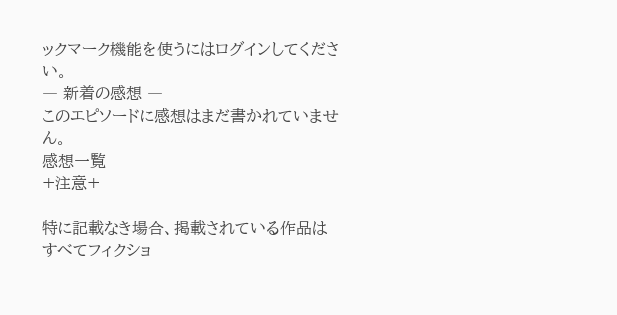ックマーク機能を使うにはログインしてください。
― 新着の感想 ―
このエピソードに感想はまだ書かれていません。
感想一覧
+注意+

特に記載なき場合、掲載されている作品はすべてフィクショ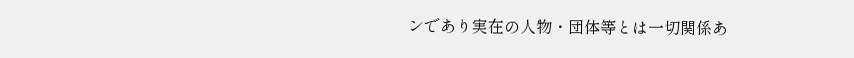ンであり実在の人物・団体等とは一切関係あ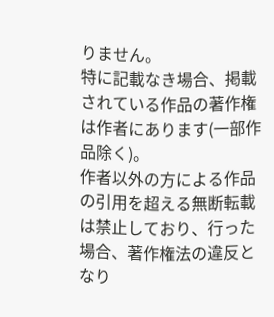りません。
特に記載なき場合、掲載されている作品の著作権は作者にあります(一部作品除く)。
作者以外の方による作品の引用を超える無断転載は禁止しており、行った場合、著作権法の違反となり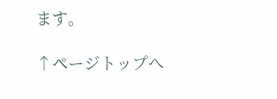ます。

↑ページトップへ